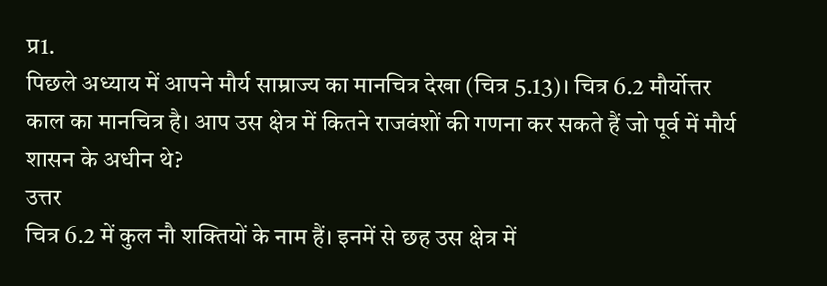प्र1.
पिछले अध्याय में आपने मौर्य साम्राज्य का मानचित्र देखा (चित्र 5.13)। चित्र 6.2 मौर्योत्तर काल का मानचित्र है। आप उस क्षेत्र में कितने राजवंशों की गणना कर सकते हैं जो पूर्व में मौर्य शासन के अधीन थे?
उत्तर
चित्र 6.2 में कुल नौ शक्तियों के नाम हैं। इनमें से छह उस क्षेत्र में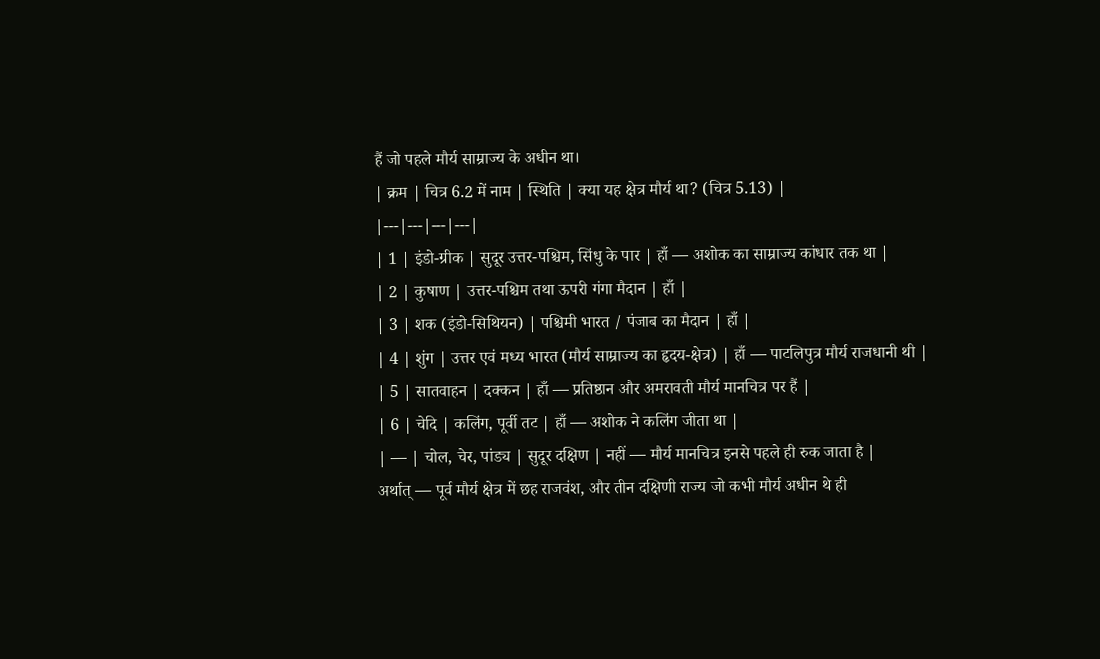हैं जो पहले मौर्य साम्राज्य के अधीन था।
| क्रम | चित्र 6.2 में नाम | स्थिति | क्या यह क्षेत्र मौर्य था? (चित्र 5.13) |
|---|---|---|---|
| 1 | इंडो-ग्रीक | सुदूर उत्तर-पश्चिम, सिंधु के पार | हाँ — अशोक का साम्राज्य कांधार तक था |
| 2 | कुषाण | उत्तर-पश्चिम तथा ऊपरी गंगा मैदान | हाँ |
| 3 | शक (इंडो-सिथियन) | पश्चिमी भारत / पंजाब का मैदान | हाँ |
| 4 | शुंग | उत्तर एवं मध्य भारत (मौर्य साम्राज्य का हृदय-क्षेत्र) | हाँ — पाटलिपुत्र मौर्य राजधानी थी |
| 5 | सातवाहन | दक्कन | हाँ — प्रतिष्ठान और अमरावती मौर्य मानचित्र पर हैं |
| 6 | चेदि | कलिंग, पूर्वी तट | हाँ — अशोक ने कलिंग जीता था |
| — | चोल, चेर, पांड्य | सुदूर दक्षिण | नहीं — मौर्य मानचित्र इनसे पहले ही रुक जाता है |
अर्थात् — पूर्व मौर्य क्षेत्र में छह राजवंश, और तीन दक्षिणी राज्य जो कभी मौर्य अधीन थे ही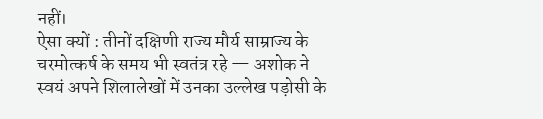नहीं।
ऐसा क्यों : तीनों दक्षिणी राज्य मौर्य साम्राज्य के चरमोत्कर्ष के समय भी स्वतंत्र रहे — अशोक ने स्वयं अपने शिलालेखों में उनका उल्लेख पड़ोसी के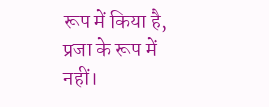रूप में किया है, प्रजा के रूप में नहीं।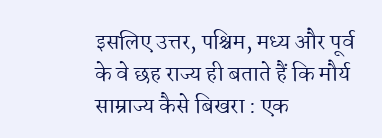इसलिए उत्तर, पश्चिम, मध्य और पूर्व के वे छह राज्य ही बताते हैं कि मौर्य साम्राज्य कैसे बिखरा : एक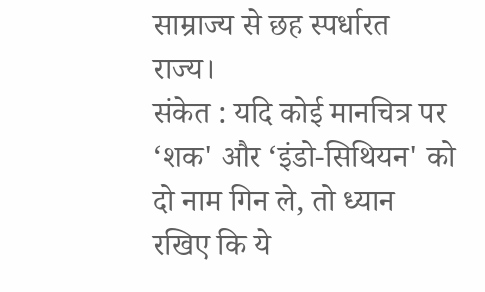साम्राज्य से छह स्पर्धारत राज्य।
संकेत : यदि कोई मानचित्र पर ‘शक' और ‘इंडो-सिथियन' को दो नाम गिन ले, तो ध्यान रखिए कि ये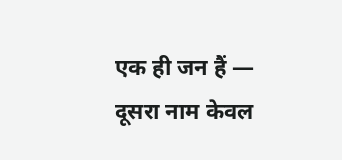एक ही जन हैं — दूसरा नाम केवल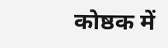कोष्ठक में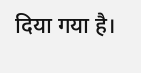दिया गया है।